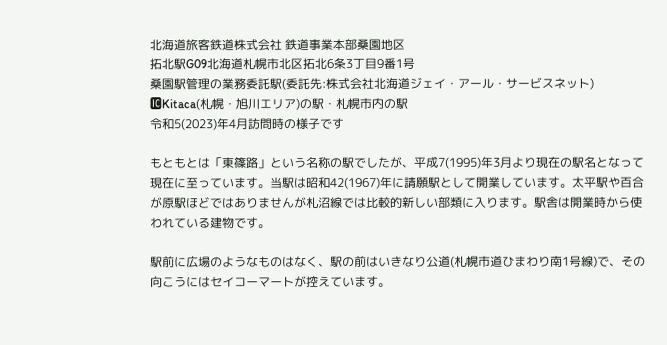北海道旅客鉄道株式会社 鉄道事業本部桑園地区
拓北駅G09北海道札幌市北区拓北6条3丁目9番1号
桑園駅管理の業務委託駅(委託先:株式会社北海道ジェイ・アール・サービスネット)
🆋Kitaca(札幌・旭川エリア)の駅・札幌市内の駅
令和5(2023)年4月訪問時の様子です

もともとは「東篠路」という名称の駅でしたが、平成7(1995)年3月より現在の駅名となって現在に至っています。当駅は昭和42(1967)年に請願駅として開業しています。太平駅や百合が原駅ほどではありませんが札沼線では比較的新しい部類に入ります。駅舎は開業時から使われている建物です。

駅前に広場のようなものはなく、駅の前はいきなり公道(札幌市道ひまわり南1号線)で、その向こうにはセイコーマートが控えています。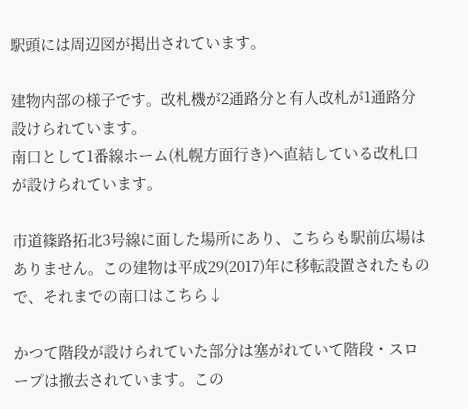駅頭には周辺図が掲出されています。

建物内部の様子です。改札機が2通路分と有人改札が1通路分設けられています。
南口として1番線ホーム(札幌方面行き)へ直結している改札口が設けられています。

市道篠路拓北3号線に面した場所にあり、こちらも駅前広場はありません。この建物は平成29(2017)年に移転設置されたもので、それまでの南口はこちら↓

かつて階段が設けられていた部分は塞がれていて階段・スロープは撤去されています。この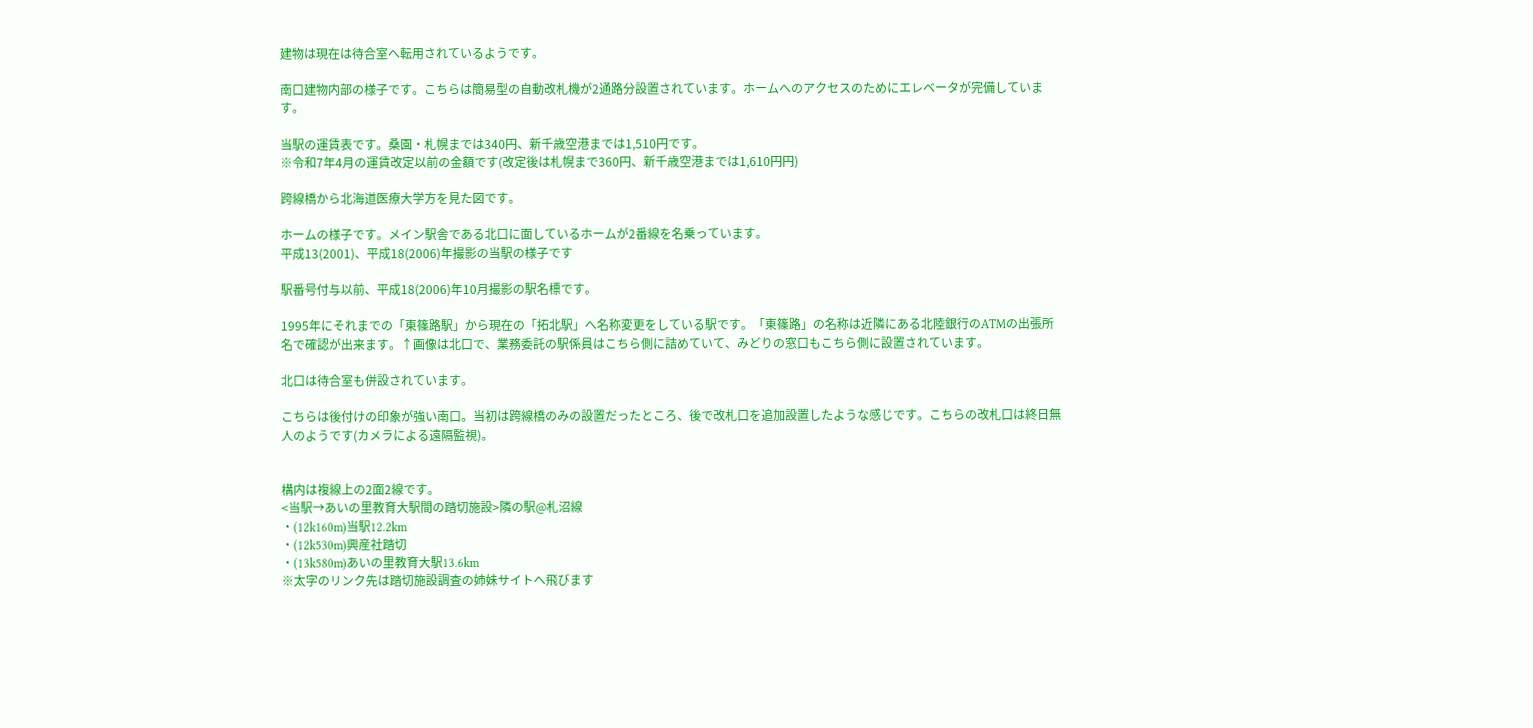建物は現在は待合室へ転用されているようです。

南口建物内部の様子です。こちらは簡易型の自動改札機が2通路分設置されています。ホームへのアクセスのためにエレベータが完備しています。

当駅の運賃表です。桑園・札幌までは340円、新千歳空港までは1,510円です。
※令和7年4月の運賃改定以前の金額です(改定後は札幌まで360円、新千歳空港までは1,610円円)

跨線橋から北海道医療大学方を見た図です。

ホームの様子です。メイン駅舎である北口に面しているホームが2番線を名乗っています。
平成13(2001)、平成18(2006)年撮影の当駅の様子です

駅番号付与以前、平成18(2006)年10月撮影の駅名標です。

1995年にそれまでの「東篠路駅」から現在の「拓北駅」へ名称変更をしている駅です。「東篠路」の名称は近隣にある北陸銀行のATMの出張所名で確認が出来ます。↑画像は北口で、業務委託の駅係員はこちら側に詰めていて、みどりの窓口もこちら側に設置されています。

北口は待合室も併設されています。

こちらは後付けの印象が強い南口。当初は跨線橋のみの設置だったところ、後で改札口を追加設置したような感じです。こちらの改札口は終日無人のようです(カメラによる遠隔監視)。


構内は複線上の2面2線です。
<当駅→あいの里教育大駅間の踏切施設>隣の駅@札沼線
・(12k160m)当駅12.2km
・(12k530m)興産社踏切
・(13k580m)あいの里教育大駅13.6km
※太字のリンク先は踏切施設調査の姉妹サイトへ飛びます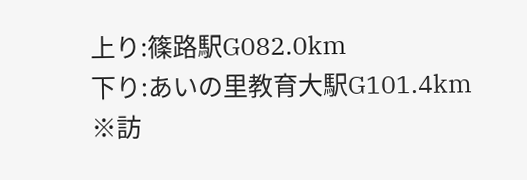上り:篠路駅G082.0km
下り:あいの里教育大駅G101.4km
※訪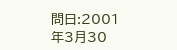問日:2001年3月30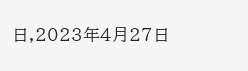日,2023年4月27日